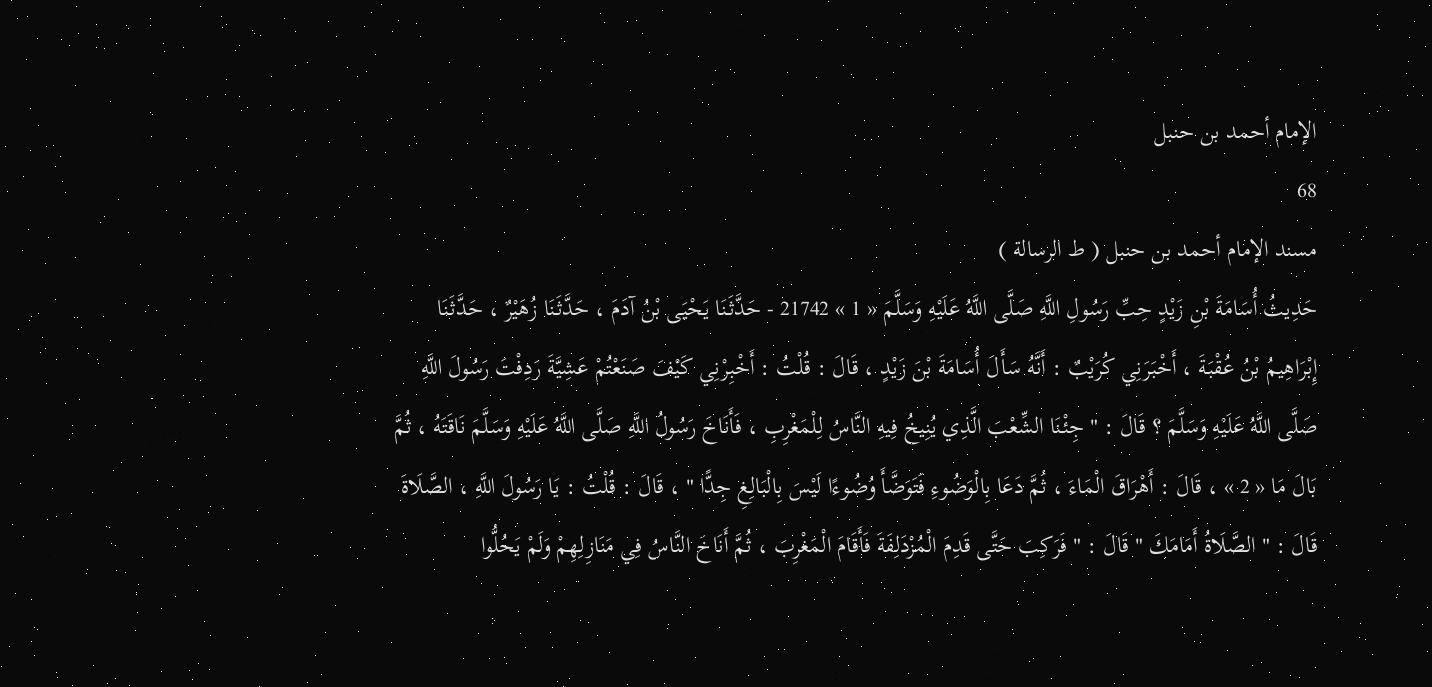الإمام أحمد بن حنبل
68
مسند الإمام أحمد بن حنبل ( ط الرسالة )
حَدِيثُ أُسَامَةَ بْنِ زَيْدٍ حِبِّ رَسُولِ اللَّهِ صَلَّى اللَّهُ عَلَيْهِ وَسَلَّمَ « 1 » 21742 - حَدَّثَنَا يَحْيَى بْنُ آدَمَ ، حَدَّثَنَا زُهَيْرٌ ، حَدَّثَنَا إِبْرَاهِيمُ بْنُ عُقْبَةَ ، أَخْبَرَنِي كُرَيْبٌ : أَنَّهُ سَأَلَ أُسَامَةَ بْنَ زَيْدٍ ، قَالَ : قُلْتُ : أَخْبِرْنِي كَيْفَ صَنَعْتُمْ عَشِيَّةَ رَدِفْتَ رَسُولَ اللَّهِ صَلَّى اللَّهُ عَلَيْهِ وَسَلَّمَ ؟ قَالَ : " جِئْنَا الشِّعْبَ الَّذِي يُنِيخُ فِيهِ النَّاسُ لِلْمَغْرِبِ ، فَأَنَاخَ رَسُولُ اللَّهِ صَلَّى اللَّهُ عَلَيْهِ وَسَلَّمَ نَاقَتَهُ ، ثُمَّ بَالَ مَا « 2 » ، قَالَ : أَهْرَاقَ الْمَاءَ ، ثُمَّ دَعَا بِالْوَضُوءِ فَتَوَضَّأَ وُضُوءًا لَيْسَ بِالْبَالِغِ جِدًّا " ، قَالَ : قُلْتُ : يَا رَسُولَ اللَّهِ ، الصَّلَاةَ قَالَ : " الصَّلَاةُ أَمَامَكَ " قَالَ : " فَرَكِبَ حَتَّى قَدِمَ الْمُزْدَلِفَةَ فَأَقَامَ الْمَغْرِبَ ، ثُمَّ أَنَاخَ النَّاسُ فِي مَنَازِلِهِمْ وَلَمْ يَحُلُّوا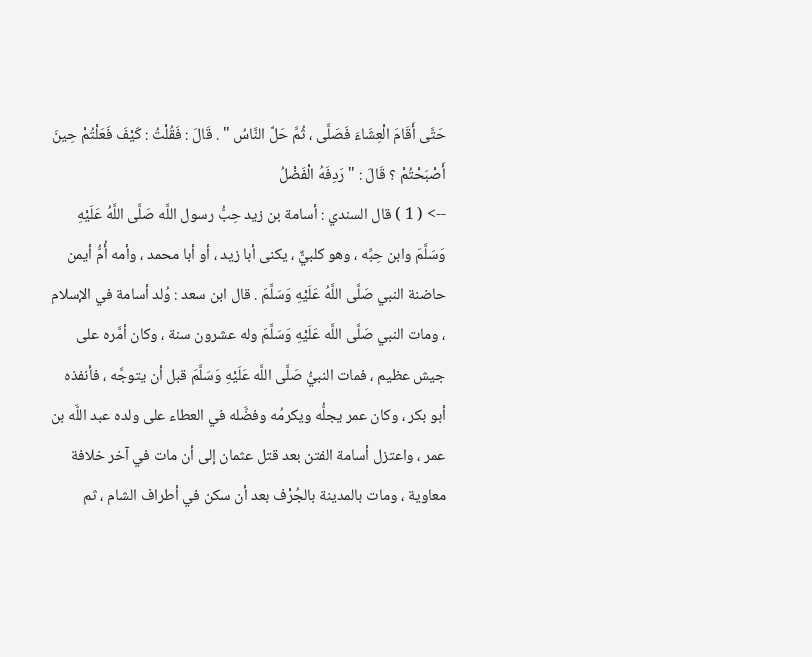حَتَّى أَقَامَ الْعِشَاءَ فَصَلَّى ، ثُمَّ حَلَّ النَّاسُ " . قَالَ : فَقُلْتُ : كَيْفَ فَعَلْتُمْ حِينَ أَصْبَحْتُمْ ؟ قَالَ : " رَدِفَهُ الْفَضْلُ
--> ( 1 ) قال السندي : أسامة بن زيد حِبُّ رسول اللَّه صَلَّى اللَّهُ عَلَيْهِ وَسَلَّمَ وابن حِبِّه ، وهو كلبيٌّ ، يكنى أبا زيد ، أو أبا محمد ، وأمه أُمُّ أيمن حاضنة النبي صَلَّى اللَّهُ عَلَيْهِ وَسَلَّمَ . قال ابن سعد : وُلد أسامة في الإسلام ، ومات النبي صَلَّى اللَّه عَلَيْهِ وَسَلَّمَ وله عشرون سنة ، وكان أمَّره على جيش عظيم ، فمات النبيُّ صَلَّى اللَّه عَلَيْهِ وَسَلَّمَ قبل أن يتوجَّه ، فأنفذه أبو بكر ، وكان عمر يجلُّه ويكرمُه وفضَّله في العطاء على ولده عبد اللَّه بن عمر ، واعتزل أسامة الفتن بعد قتل عثمان إلى أن مات في آخر خلافة معاوية ، ومات بالمدينة بالجُرْف بعد أن سكن في أطراف الشام ، ثم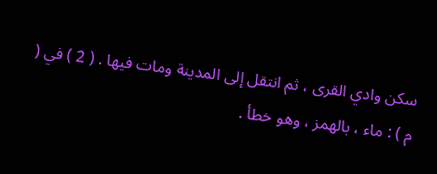سكن وادي القرى ، ثم انتقل إلى المدينة ومات فيها . ( 2 ) في ( م ) : ماء ، بالهمز ، وهو خطأ .